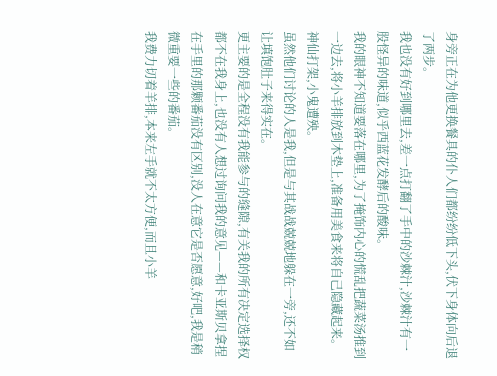身旁正在为他更换餐具的仆人们都纷纷低下头,伏下身体向后退了两步。
我也没有好到哪里去,差一点打翻了手中的沙棘汁,沙棘汁有一股怪异的味道,似乎西蓝花发酵后的酸味。
我的眼神不知道要落在哪里,为了掩饰内心的慌乱把蔬菜汤推到一边去,将小羊排放到木垫上,准备用美食来将自己隐藏起来。
神仙打架,小鬼遭殃。
虽然他们讨论的人是我,但是与其战战兢兢地躲在一旁,还不如让填饱肚子来得实在。
更主要的是全程没有我能参与的缝隙,有关我的所有决定选择权都不在我身上,也没有人想过询问我的意见——和卡亚斯贝拿捏在手里的那颗番茄没有区别,没人在意它是否愿意,好吧,我是稍微重要一些的番茄。
我费力切着羊排,本来左手就不太方便,而且小羊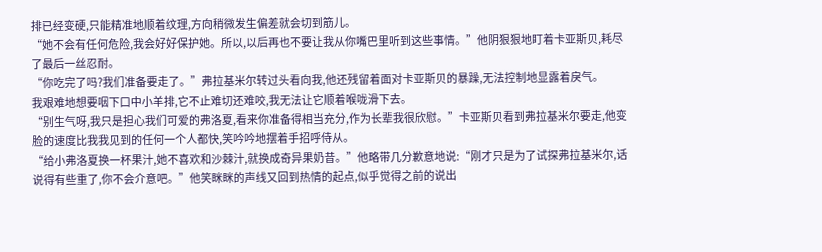排已经变硬,只能精准地顺着纹理,方向稍微发生偏差就会切到筋儿。
“她不会有任何危险,我会好好保护她。所以,以后再也不要让我从你嘴巴里听到这些事情。”他阴狠狠地盯着卡亚斯贝,耗尽了最后一丝忍耐。
“你吃完了吗?我们准备要走了。”弗拉基米尔转过头看向我,他还残留着面对卡亚斯贝的暴躁,无法控制地显露着戾气。
我艰难地想要咽下口中小羊排,它不止难切还难咬,我无法让它顺着喉咙滑下去。
“别生气呀,我只是担心我们可爱的弗洛夏,看来你准备得相当充分,作为长辈我很欣慰。”卡亚斯贝看到弗拉基米尔要走,他变脸的速度比我我见到的任何一个人都快,笑吟吟地摆着手招呼侍从。
“给小弗洛夏换一杯果汁,她不喜欢和沙棘汁,就换成奇异果奶昔。”他略带几分歉意地说:“刚才只是为了试探弗拉基米尔,话说得有些重了,你不会介意吧。”他笑眯眯的声线又回到热情的起点,似乎觉得之前的说出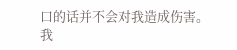口的话并不会对我造成伤害。
我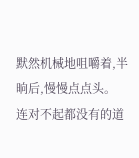默然机械地咀嚼着,半晌后,慢慢点点头。
连对不起都没有的道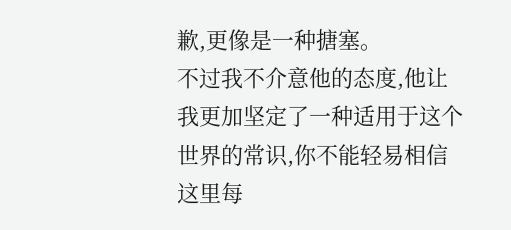歉,更像是一种搪塞。
不过我不介意他的态度,他让我更加坚定了一种适用于这个世界的常识,你不能轻易相信这里每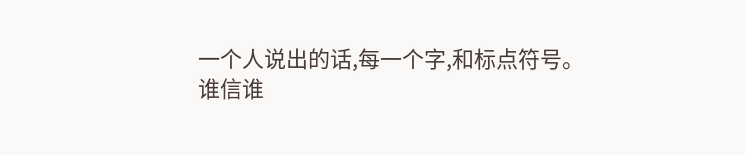一个人说出的话,每一个字,和标点符号。
谁信谁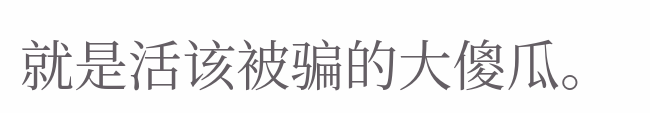就是活该被骗的大傻瓜。